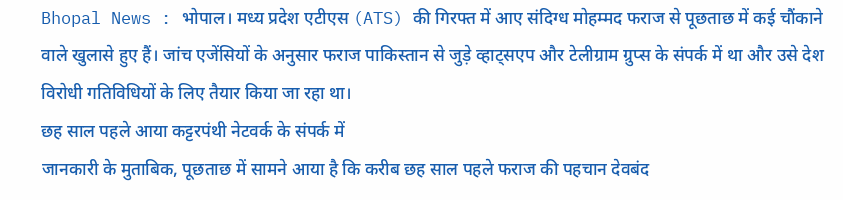Bhopal News : भोपाल। मध्य प्रदेश एटीएस (ATS) की गिरफ्त में आए संदिग्ध मोहम्मद फराज से पूछताछ में कई चौंकाने वाले खुलासे हुए हैं। जांच एजेंसियों के अनुसार फराज पाकिस्तान से जुड़े व्हाट्सएप और टेलीग्राम ग्रुप्स के संपर्क में था और उसे देश विरोधी गतिविधियों के लिए तैयार किया जा रहा था।
छह साल पहले आया कट्टरपंथी नेटवर्क के संपर्क में
जानकारी के मुताबिक, पूछताछ में सामने आया है कि करीब छह साल पहले फराज की पहचान देवबंद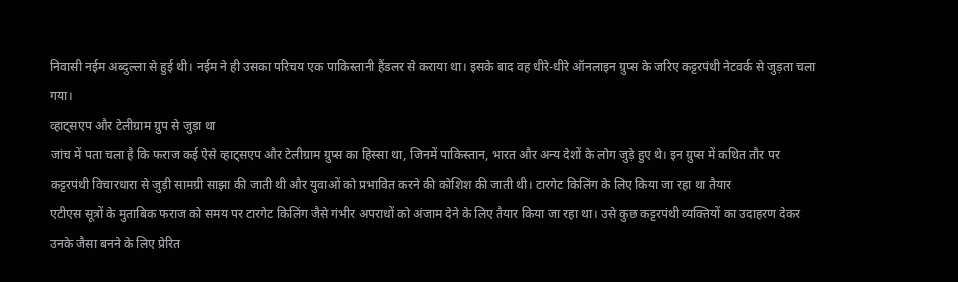निवासी नईम अब्दुल्ला से हुई थी। नईम ने ही उसका परिचय एक पाकिस्तानी हैंडलर से कराया था। इसके बाद वह धीरे-धीरे ऑनलाइन ग्रुप्स के जरिए कट्टरपंथी नेटवर्क से जुड़ता चला गया।
व्हाट्सएप और टेलीग्राम ग्रुप से जुड़ा था
जांच में पता चला है कि फराज कई ऐसे व्हाट्सएप और टेलीग्राम ग्रुप्स का हिस्सा था, जिनमें पाकिस्तान, भारत और अन्य देशों के लोग जुड़े हुए थे। इन ग्रुप्स में कथित तौर पर कट्टरपंथी विचारधारा से जुड़ी सामग्री साझा की जाती थी और युवाओं को प्रभावित करने की कोशिश की जाती थी। टारगेट किलिंग के लिए किया जा रहा था तैयार
एटीएस सूत्रों के मुताबिक फराज को समय पर टारगेट किलिंग जैसे गंभीर अपराधों को अंजाम देने के लिए तैयार किया जा रहा था। उसे कुछ कट्टरपंथी व्यक्तियों का उदाहरण देकर उनके जैसा बनने के लिए प्रेरित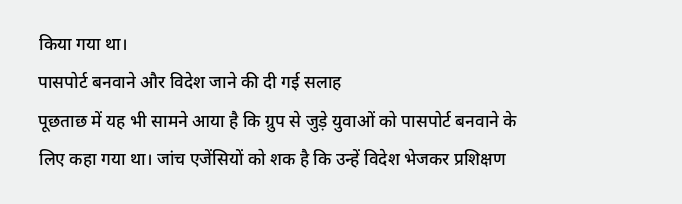किया गया था।
पासपोर्ट बनवाने और विदेश जाने की दी गई सलाह
पूछताछ में यह भी सामने आया है कि ग्रुप से जुड़े युवाओं को पासपोर्ट बनवाने के लिए कहा गया था। जांच एजेंसियों को शक है कि उन्हें विदेश भेजकर प्रशिक्षण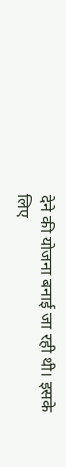देने की योजना बनाई जा रही थी। इसके लिए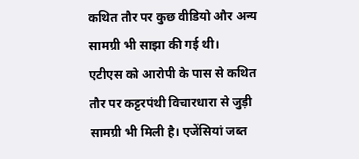कथित तौर पर कुछ वीडियो और अन्य सामग्री भी साझा की गई थी।
एटीएस को आरोपी के पास से कथित तौर पर कट्टरपंथी विचारधारा से जुड़ी सामग्री भी मिली है। एजेंसियां जब्त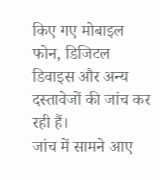किए गए मोबाइल फोन, डिजिटल डिवाइस और अन्य दस्तावेजों की जांच कर रही हैं।
जांच में सामने आए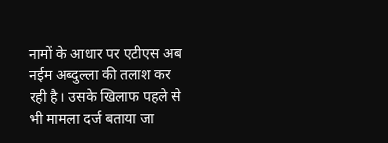नामों के आधार पर एटीएस अब नईम अब्दुल्ला की तलाश कर रही है। उसके खिलाफ पहले से भी मामला दर्ज बताया जा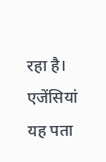रहा है। एजेंसियां यह पता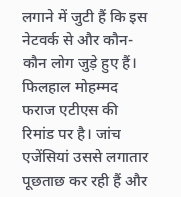लगाने में जुटी हैं कि इस नेटवर्क से और कौन-कौन लोग जुड़े हुए हैं। फिलहाल मोहम्मद फराज एटीएस की रिमांड पर है। जांच एजेंसियां उससे लगातार पूछताछ कर रही हैं और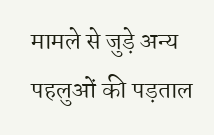मामले से जुड़े अन्य पहलुओं की पड़ताल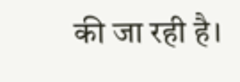की जा रही है।